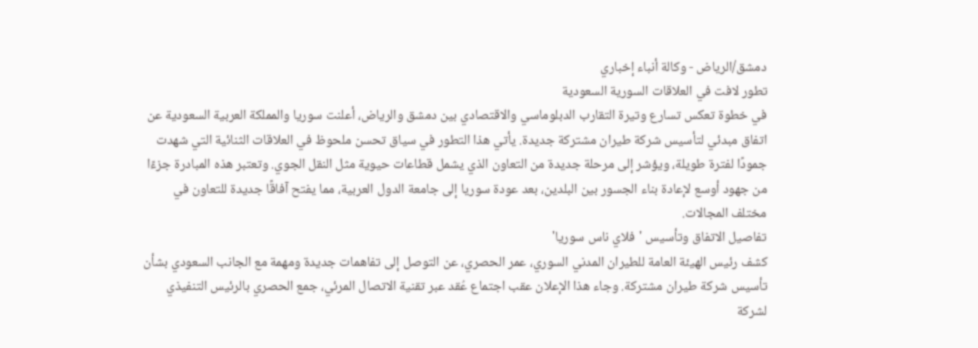دمشق/الرياض - وكالة أنباء إخباري
تطور لافت في العلاقات السورية السعودية
في خطوة تعكس تسارع وتيرة التقارب الدبلوماسي والاقتصادي بين دمشق والرياض، أعلنت سوريا والمملكة العربية السعودية عن اتفاق مبدئي لتأسيس شركة طيران مشتركة جديدة. يأتي هذا التطور في سياق تحسن ملحوظ في العلاقات الثنائية التي شهدت جمودًا لفترة طويلة، ويؤشر إلى مرحلة جديدة من التعاون الذي يشمل قطاعات حيوية مثل النقل الجوي. وتعتبر هذه المبادرة جزءًا من جهود أوسع لإعادة بناء الجسور بين البلدين، بعد عودة سوريا إلى جامعة الدول العربية، مما يفتح آفاقًا جديدة للتعاون في مختلف المجالات.
تفاصيل الاتفاق وتأسيس 'فلاي ناس سوريا'
كشف رئيس الهيئة العامة للطيران المدني السوري، عمر الحصري، عن التوصل إلى تفاهمات جديدة ومهمة مع الجانب السعودي بشأن تأسيس شركة طيران مشتركة. وجاء هذا الإعلان عقب اجتماع عُقد عبر تقنية الاتصال المرئي، جمع الحصري بالرئيس التنفيذي لشركة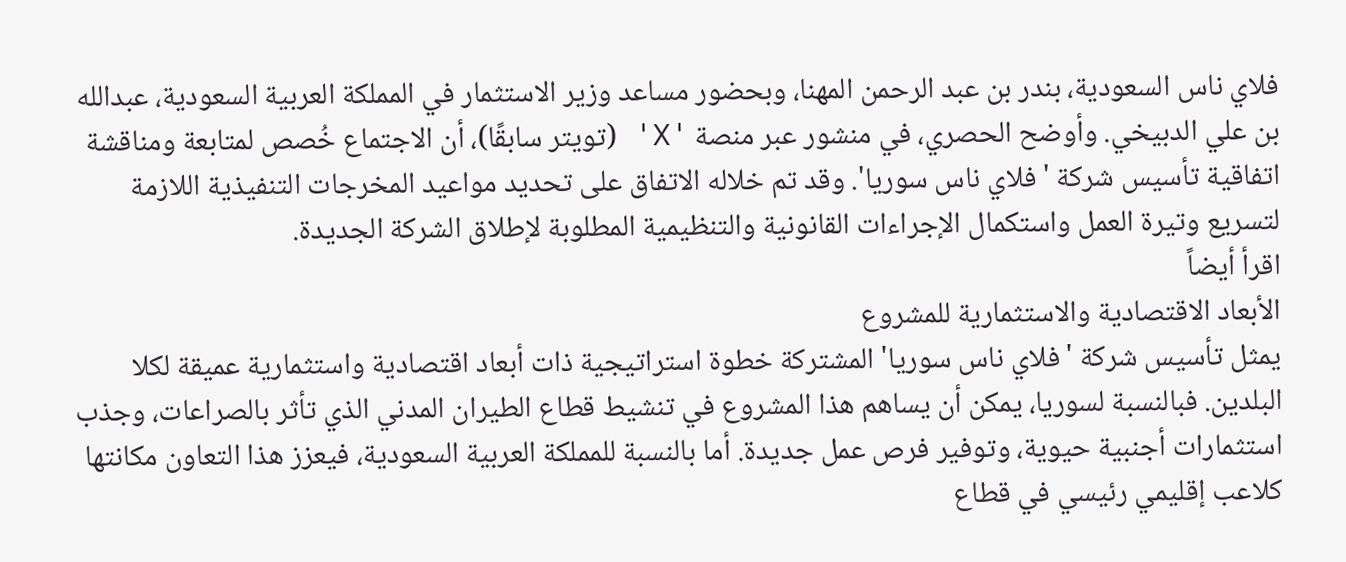فلاي ناس السعودية، بندر بن عبد الرحمن المهنا، وبحضور مساعد وزير الاستثمار في المملكة العربية السعودية، عبدالله بن علي الدبيخي. وأوضح الحصري، في منشور عبر منصة 'X' (تويتر سابقًا)، أن الاجتماع خُصص لمتابعة ومناقشة اتفاقية تأسيس شركة 'فلاي ناس سوريا'. وقد تم خلاله الاتفاق على تحديد مواعيد المخرجات التنفيذية اللازمة لتسريع وتيرة العمل واستكمال الإجراءات القانونية والتنظيمية المطلوبة لإطلاق الشركة الجديدة.
اقرأ أيضاً
الأبعاد الاقتصادية والاستثمارية للمشروع
يمثل تأسيس شركة 'فلاي ناس سوريا' المشتركة خطوة استراتيجية ذات أبعاد اقتصادية واستثمارية عميقة لكلا البلدين. فبالنسبة لسوريا، يمكن أن يساهم هذا المشروع في تنشيط قطاع الطيران المدني الذي تأثر بالصراعات، وجذب استثمارات أجنبية حيوية، وتوفير فرص عمل جديدة. أما بالنسبة للمملكة العربية السعودية، فيعزز هذا التعاون مكانتها كلاعب إقليمي رئيسي في قطاع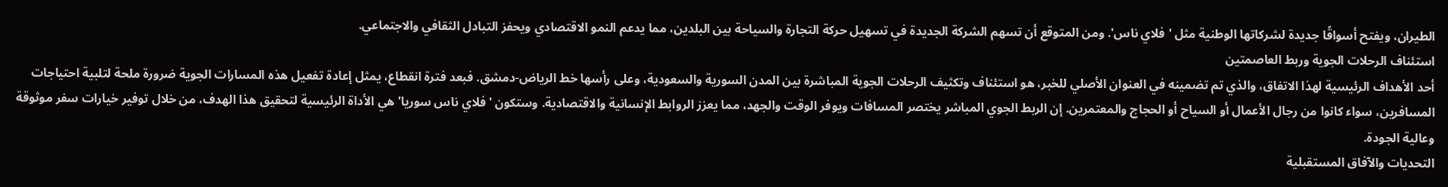الطيران، ويفتح أسواقًا جديدة لشركاتها الوطنية مثل 'فلاي ناس'. ومن المتوقع أن تسهم الشركة الجديدة في تسهيل حركة التجارة والسياحة بين البلدين، مما يدعم النمو الاقتصادي ويحفز التبادل الثقافي والاجتماعي.
استئناف الرحلات الجوية وربط العاصمتين
أحد الأهداف الرئيسية لهذا الاتفاق، والذي تم تضمينه في العنوان الأصلي للخبر، هو استئناف وتكثيف الرحلات الجوية المباشرة بين المدن السورية والسعودية، وعلى رأسها خط الرياض-دمشق. فبعد فترة انقطاع، يمثل إعادة تفعيل هذه المسارات الجوية ضرورة ملحة لتلبية احتياجات المسافرين، سواء كانوا من رجال الأعمال أو السياح أو الحجاج والمعتمرين. إن الربط الجوي المباشر يختصر المسافات ويوفر الوقت والجهد، مما يعزز الروابط الإنسانية والاقتصادية. وستكون 'فلاي ناس سوريا' هي الأداة الرئيسية لتحقيق هذا الهدف، من خلال توفير خيارات سفر موثوقة وعالية الجودة.
التحديات والآفاق المستقبلية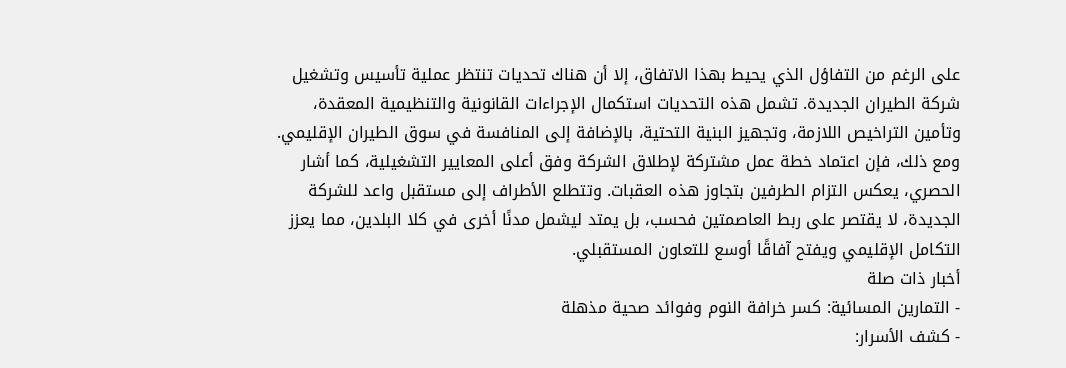على الرغم من التفاؤل الذي يحيط بهذا الاتفاق، إلا أن هناك تحديات تنتظر عملية تأسيس وتشغيل شركة الطيران الجديدة. تشمل هذه التحديات استكمال الإجراءات القانونية والتنظيمية المعقدة، وتأمين التراخيص اللازمة، وتجهيز البنية التحتية، بالإضافة إلى المنافسة في سوق الطيران الإقليمي. ومع ذلك، فإن اعتماد خطة عمل مشتركة لإطلاق الشركة وفق أعلى المعايير التشغيلية، كما أشار الحصري، يعكس التزام الطرفين بتجاوز هذه العقبات. وتتطلع الأطراف إلى مستقبل واعد للشركة الجديدة، لا يقتصر على ربط العاصمتين فحسب، بل يمتد ليشمل مدنًا أخرى في كلا البلدين، مما يعزز التكامل الإقليمي ويفتح آفاقًا أوسع للتعاون المستقبلي.
أخبار ذات صلة
- التمارين المسائية: كسر خرافة النوم وفوائد صحية مذهلة
- كشف الأسرار: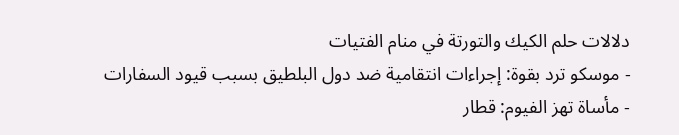دلالات حلم الكيك والتورتة في منام الفتيات
- موسكو ترد بقوة: إجراءات انتقامية ضد دول البلطيق بسبب قيود السفارات
- مأساة تهز الفيوم: قطار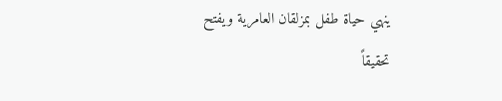ينهي حياة طفل بمزلقان العامرية ويفتح تحقيقاً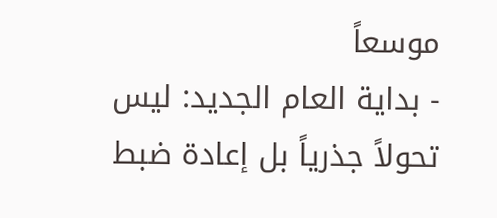موسعاً
- بداية العام الجديد: ليس تحولاً جذرياً بل إعادة ضبط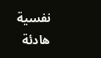نفسية هادئة